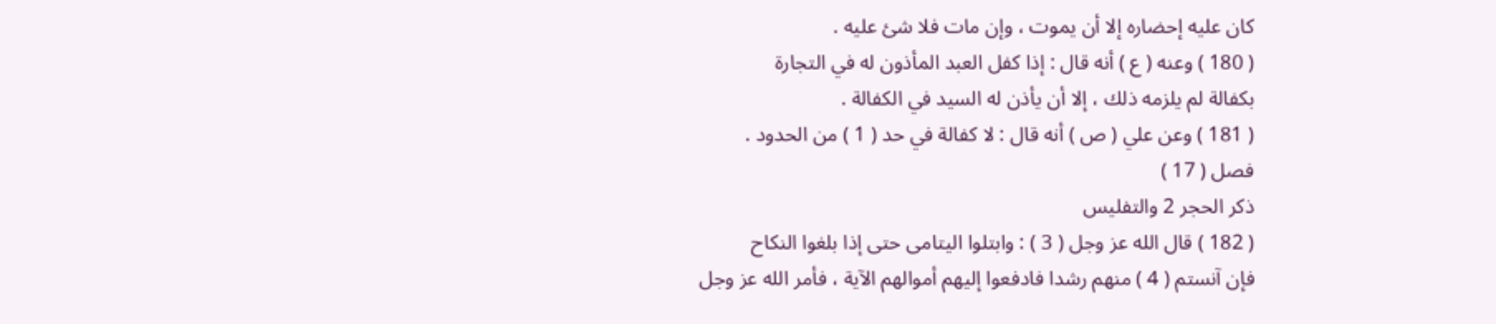كان عليه إحضاره إلا أن يموت ، وإن مات فلا شئ عليه .
( 180 ) وعنه ( ع ) أنه قال : إذا كفل العبد المأذون له في التجارة
بكفالة لم يلزمه ذلك ، إلا أن يأذن له السيد في الكفالة .
( 181 ) وعن علي ( ص ) أنه قال : لا كفالة في حد ( 1 ) من الحدود .
فصل ( 17 )
ذكر الحجر 2 والتفليس
( 182 ) قال الله عز وجل ( 3 ) : وابتلوا اليتامى حتى إذا بلغوا النكاح
فإن آنستم ( 4 ) منهم رشدا فادفعوا إليهم أموالهم الآية ، فأمر الله عز وجل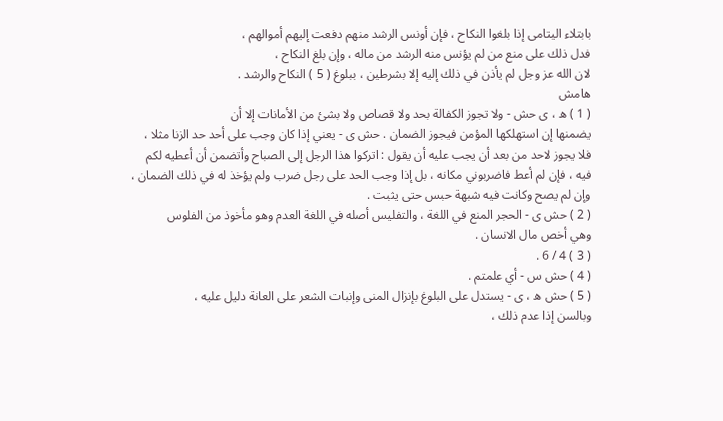بابتلاء اليتامى إذا بلغوا النكاح ، فإن أونس الرشد منهم دفعت إليهم أموالهم ،
فدل ذلك على منع من لم يؤنس منه الرشد من ماله ، وإن بلغ النكاح ،
لان الله عز وجل لم يأذن في ذلك إليه إلا بشرطين ، ببلوغ ( 5 ) النكاح والرشد .
هامش
( 1 ) ه ، ى حش - ولا تجوز الكفالة بحد ولا قصاص ولا بشئ من الأمانات إلا أن
يضمنها إن استهلكها المؤمن فيجوز الضمان . حش ى - يعني إذا كان وجب على أحد حد الزنا مثلا ،
فلا يجوز لاحد من بعد أن يجب عليه أن يقول : اتركوا هذا الرجل إلى الصباح وأتضمن أن أعطيه لكم
فيه ، فإن لم أعط فاضربوني مكانه ، بل إذا وجب الحد على رجل ضرب ولم يؤخذ له في ذلك الضمان ،
وإن لم يصح وكانت فيه شبهة حبس حتى يثبت .
( 2 ) حش ى - الحجر المنع في اللغة ، والتفليس أصله في اللغة العدم وهو مأخوذ من الفلوس
وهي أخص مال الانسان .
( 3 ) 4 / 6 .
( 4 ) حش س - أي علمتم .
( 5 ) حش ه ، ى - يستدل على البلوغ بإنزال المنى وإنبات الشعر على العانة دليل عليه ،
وبالسن إذا عدم ذلك ،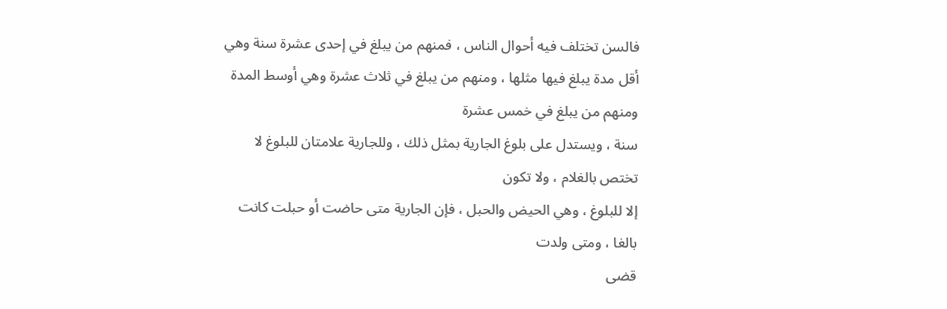فالسن تختلف فيه أحوال الناس ، فمنهم من يبلغ في إحدى عشرة سنة وهي
أقل مدة يبلغ فيها مثلها ، ومنهم من يبلغ في ثلاث عشرة وهي أوسط المدة ومنهم من يبلغ في خمس عشرة
سنة ، ويستدل على بلوغ الجارية بمثل ذلك ، وللجارية علامتان للبلوغ لا تختص بالغلام ، ولا تكون
إلا للبلوغ ، وهي الحيض والحبل ، فإن الجارية متى حاضت أو حبلت كانت بالغا ، ومتى ولدت
قضى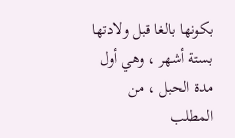بكونها بالغا قبل ولادتها بستة أشهر ، وهي أول مدة الحبل ، من المطلب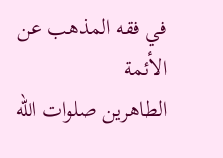في فقه المذهب عن الأئمة
الطاهرين صلوات الله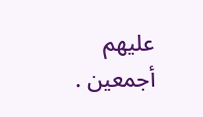عليهم أجمعين .